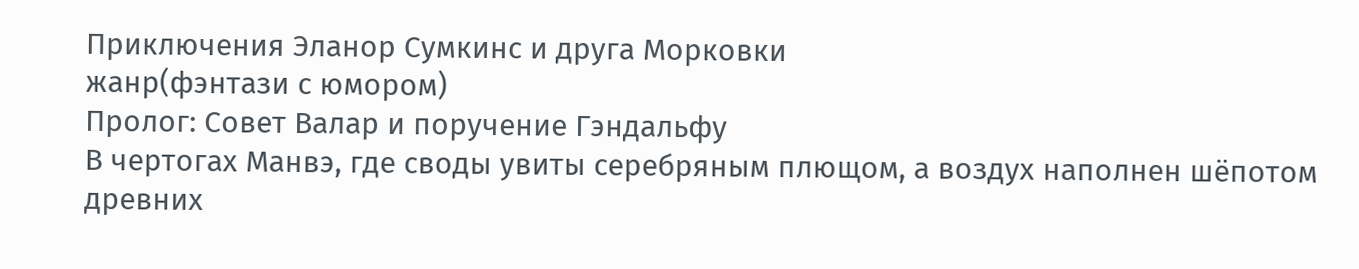Приключения Эланор Сумкинс и друга Морковки
жанр(фэнтази с юмором)
Пролог: Совет Валар и поручение Гэндальфу
В чертогах Манвэ, где своды увиты серебряным плющом, а воздух наполнен шёпотом древних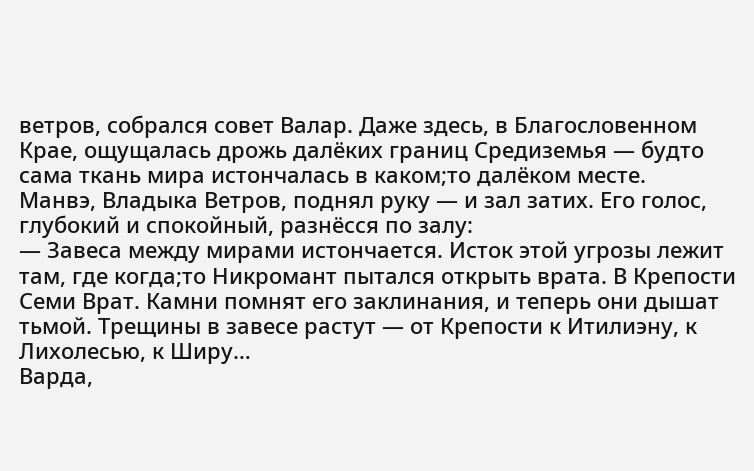ветров, собрался совет Валар. Даже здесь, в Благословенном Крае, ощущалась дрожь далёких границ Средиземья — будто сама ткань мира истончалась в каком;то далёком месте.
Манвэ, Владыка Ветров, поднял руку — и зал затих. Его голос, глубокий и спокойный, разнёсся по залу:
— Завеса между мирами истончается. Исток этой угрозы лежит там, где когда;то Никромант пытался открыть врата. В Крепости Семи Врат. Камни помнят его заклинания, и теперь они дышат тьмой. Трещины в завесе растут — от Крепости к Итилиэну, к Лихолесью, к Ширу…
Варда,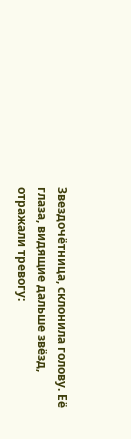Звездочётница, склонила голову. Её глаза, видящие дальше звёзд, отражали тревогу: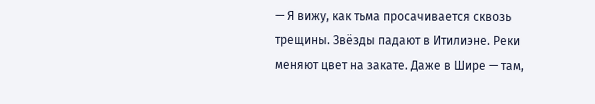— Я вижу, как тьма просачивается сквозь трещины. Звёзды падают в Итилиэне. Реки меняют цвет на закате. Даже в Шире — там,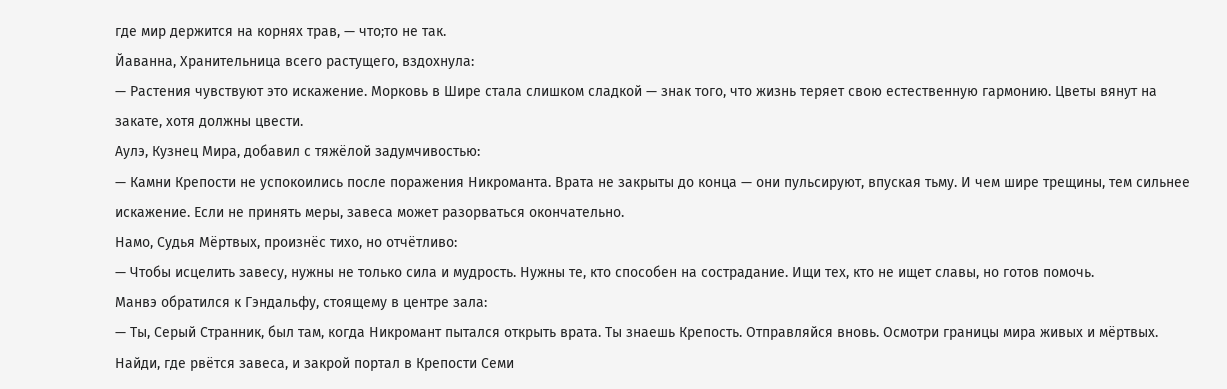где мир держится на корнях трав, — что;то не так.
Йаванна, Хранительница всего растущего, вздохнула:
— Растения чувствуют это искажение. Морковь в Шире стала слишком сладкой — знак того, что жизнь теряет свою естественную гармонию. Цветы вянут на закате, хотя должны цвести.
Аулэ, Кузнец Мира, добавил с тяжёлой задумчивостью:
— Камни Крепости не успокоились после поражения Никроманта. Врата не закрыты до конца — они пульсируют, впуская тьму. И чем шире трещины, тем сильнее искажение. Если не принять меры, завеса может разорваться окончательно.
Намо, Судья Мёртвых, произнёс тихо, но отчётливо:
— Чтобы исцелить завесу, нужны не только сила и мудрость. Нужны те, кто способен на сострадание. Ищи тех, кто не ищет славы, но готов помочь.
Манвэ обратился к Гэндальфу, стоящему в центре зала:
— Ты, Серый Странник, был там, когда Никромант пытался открыть врата. Ты знаешь Крепость. Отправляйся вновь. Осмотри границы мира живых и мёртвых. Найди, где рвётся завеса, и закрой портал в Крепости Семи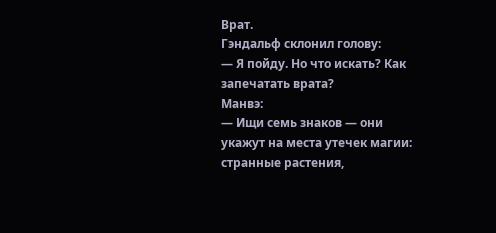Врат.
Гэндальф склонил голову:
— Я пойду. Но что искать? Как запечатать врата?
Манвэ:
— Ищи семь знаков — они укажут на места утечек магии: странные растения,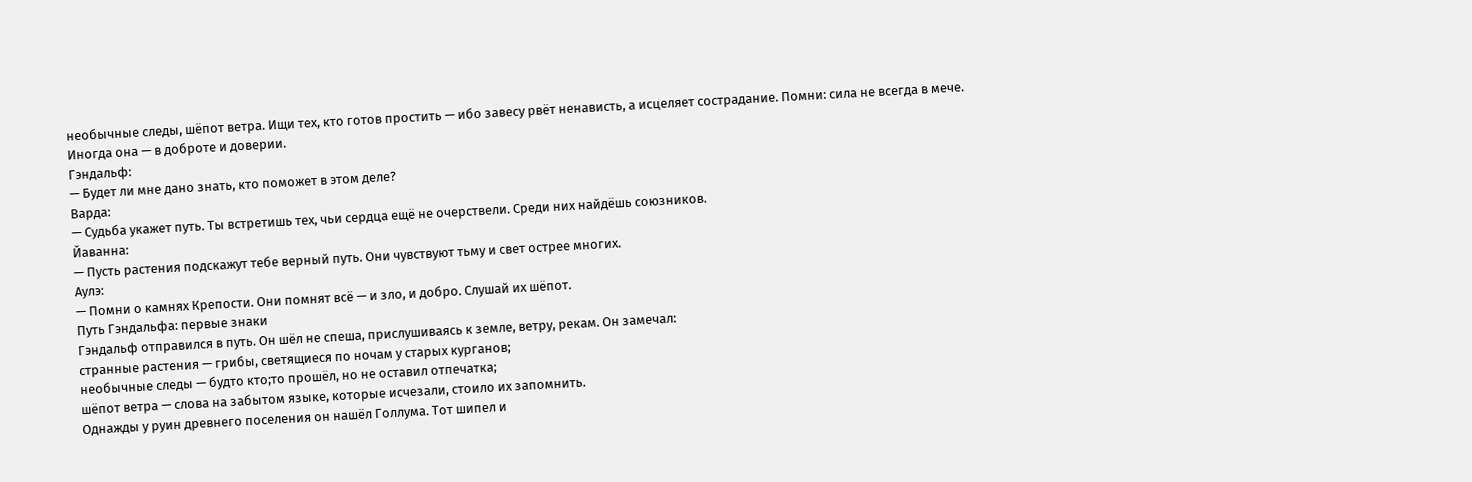необычные следы, шёпот ветра. Ищи тех, кто готов простить — ибо завесу рвёт ненависть, а исцеляет сострадание. Помни: сила не всегда в мече. Иногда она — в доброте и доверии.
Гэндальф:
— Будет ли мне дано знать, кто поможет в этом деле?
Варда:
— Судьба укажет путь. Ты встретишь тех, чьи сердца ещё не очерствели. Среди них найдёшь союзников.
Йаванна:
— Пусть растения подскажут тебе верный путь. Они чувствуют тьму и свет острее многих.
Аулэ:
— Помни о камнях Крепости. Они помнят всё — и зло, и добро. Слушай их шёпот.
Путь Гэндальфа: первые знаки
Гэндальф отправился в путь. Он шёл не спеша, прислушиваясь к земле, ветру, рекам. Он замечал:
странные растения — грибы, светящиеся по ночам у старых курганов;
необычные следы — будто кто;то прошёл, но не оставил отпечатка;
шёпот ветра — слова на забытом языке, которые исчезали, стоило их запомнить.
Однажды у руин древнего поселения он нашёл Голлума. Тот шипел и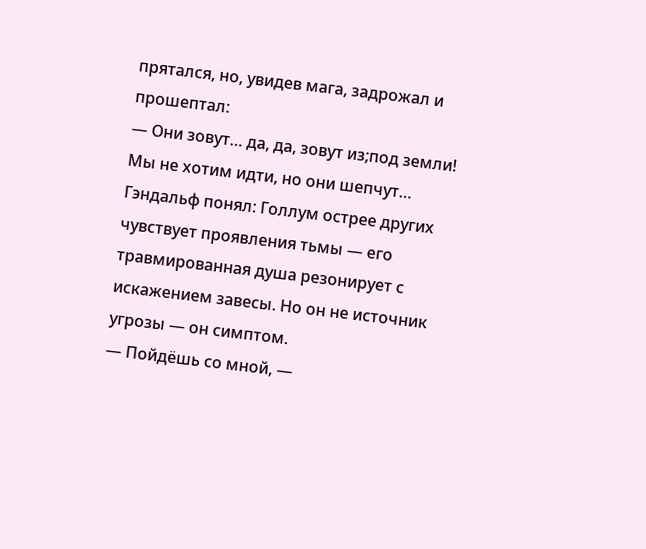прятался, но, увидев мага, задрожал и прошептал:
— Они зовут… да, да, зовут из;под земли! Мы не хотим идти, но они шепчут…
Гэндальф понял: Голлум острее других чувствует проявления тьмы — его травмированная душа резонирует с искажением завесы. Но он не источник угрозы — он симптом.
— Пойдёшь со мной, —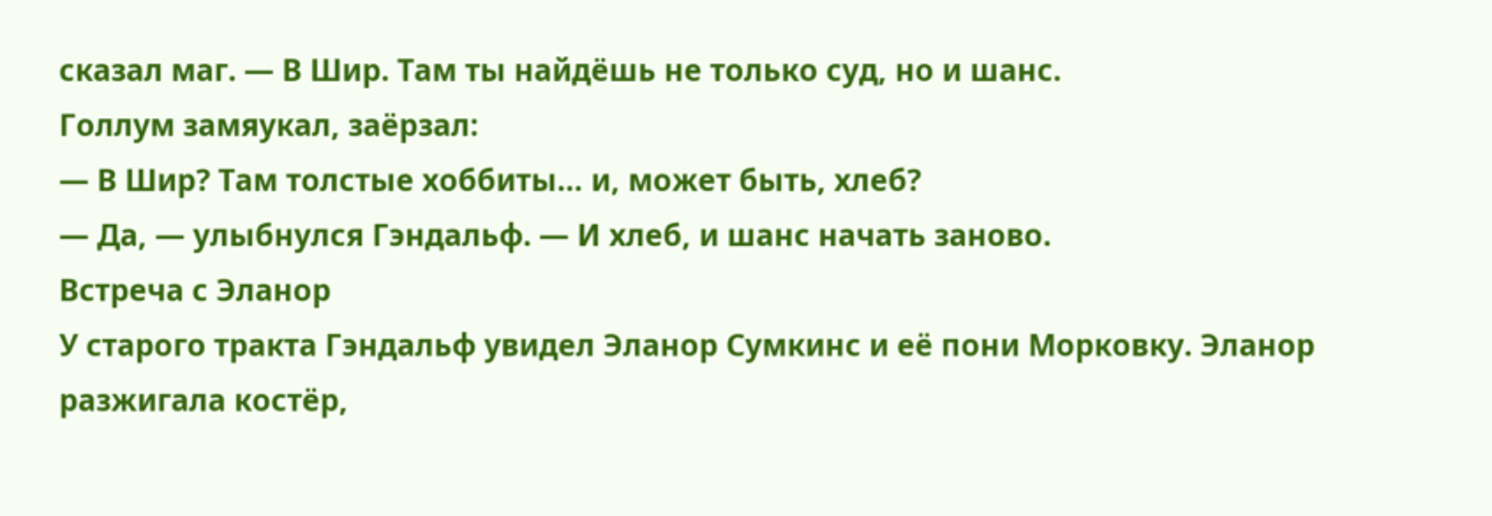сказал маг. — В Шир. Там ты найдёшь не только суд, но и шанс.
Голлум замяукал, заёрзал:
— В Шир? Там толстые хоббиты… и, может быть, хлеб?
— Да, — улыбнулся Гэндальф. — И хлеб, и шанс начать заново.
Встреча с Эланор
У старого тракта Гэндальф увидел Эланор Сумкинс и её пони Морковку. Эланор разжигала костёр,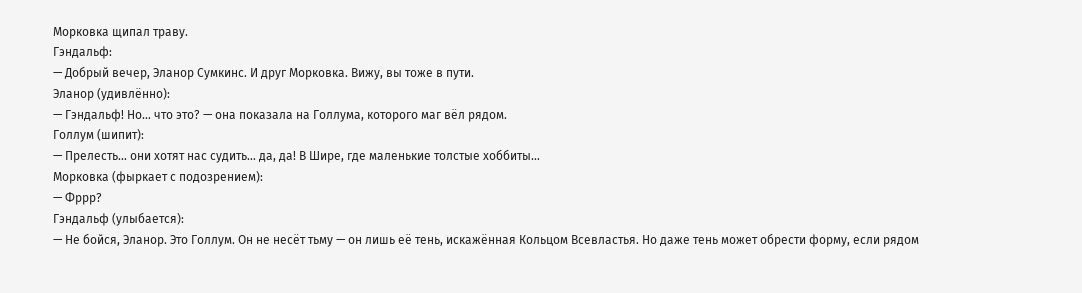Морковка щипал траву.
Гэндальф:
— Добрый вечер, Эланор Сумкинс. И друг Морковка. Вижу, вы тоже в пути.
Эланор (удивлённо):
— Гэндальф! Но… что это? — она показала на Голлума, которого маг вёл рядом.
Голлум (шипит):
— Прелесть… они хотят нас судить… да, да! В Шире, где маленькие толстые хоббиты…
Морковка (фыркает с подозрением):
— Фррр?
Гэндальф (улыбается):
— Не бойся, Эланор. Это Голлум. Он не несёт тьму — он лишь её тень, искажённая Кольцом Всевластья. Но даже тень может обрести форму, если рядом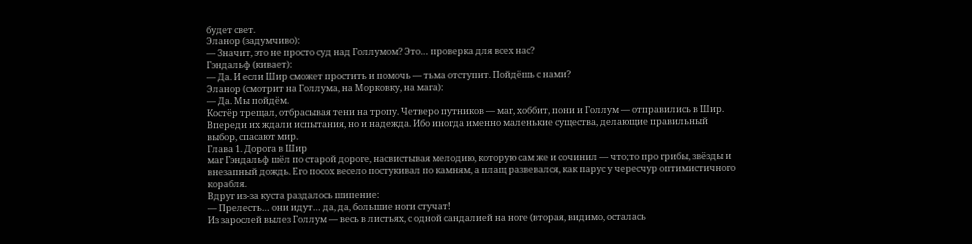будет свет.
Эланор (задумчиво):
— Значит, это не просто суд над Голлумом? Это… проверка для всех нас?
Гэндальф (кивает):
— Да. И если Шир сможет простить и помочь — тьма отступит. Пойдёшь с нами?
Эланор (смотрит на Голлума, на Морковку, на мага):
— Да. Мы пойдём.
Костёр трещал, отбрасывая тени на тропу. Четверо путников — маг, хоббит, пони и Голлум — отправились в Шир. Впереди их ждали испытания, но и надежда. Ибо иногда именно маленькие существа, делающие правильный выбор, спасают мир.
Глава 1. Дорога в Шир
маг Гэндальф шёл по старой дороге, насвистывая мелодию, которую сам же и сочинил — что;то про грибы, звёзды и внезапный дождь. Его посох весело постукивал по камням, а плащ развевался, как парус у чересчур оптимистичного корабля.
Вдруг из-за куста раздалось шипение:
— Прелесть… они идут… да, да, большие ноги стучат!
Из зарослей вылез Голлум — весь в листьях, с одной сандалией на ноге (вторая, видимо, осталась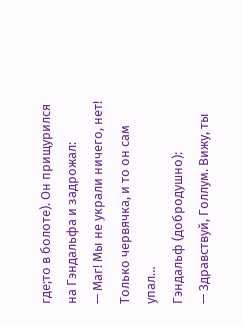где;то в болоте). Он прищурился на Гэндальфа и задрожал:
— Маг! Мы не украли ничего, нет! Только червячка, и то он сам упал…
Гэндальф (добродушно):
— Здравствуй, Голлум. Вижу, ты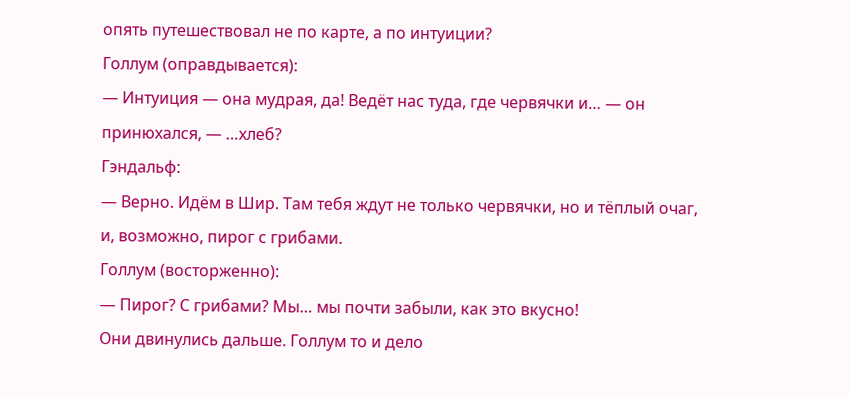опять путешествовал не по карте, а по интуиции?
Голлум (оправдывается):
— Интуиция — она мудрая, да! Ведёт нас туда, где червячки и… — он принюхался, — …хлеб?
Гэндальф:
— Верно. Идём в Шир. Там тебя ждут не только червячки, но и тёплый очаг, и, возможно, пирог с грибами.
Голлум (восторженно):
— Пирог? С грибами? Мы… мы почти забыли, как это вкусно!
Они двинулись дальше. Голлум то и дело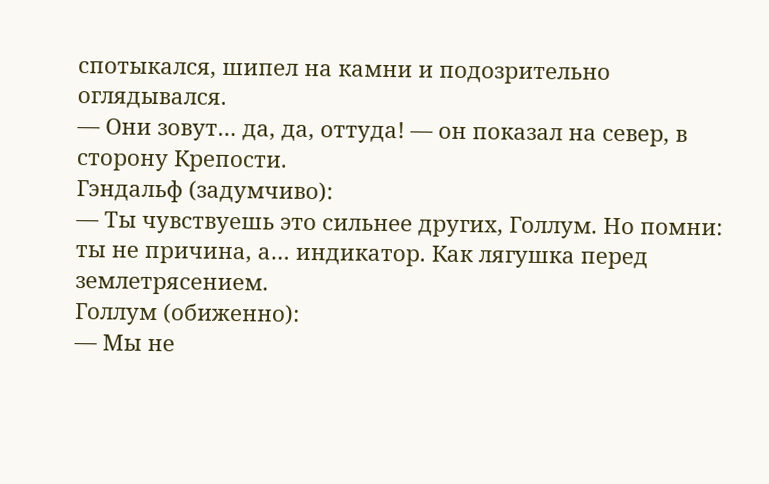спотыкался, шипел на камни и подозрительно оглядывался.
— Они зовут… да, да, оттуда! — он показал на север, в сторону Крепости.
Гэндальф (задумчиво):
— Ты чувствуешь это сильнее других, Голлум. Но помни: ты не причина, а… индикатор. Как лягушка перед землетрясением.
Голлум (обиженно):
— Мы не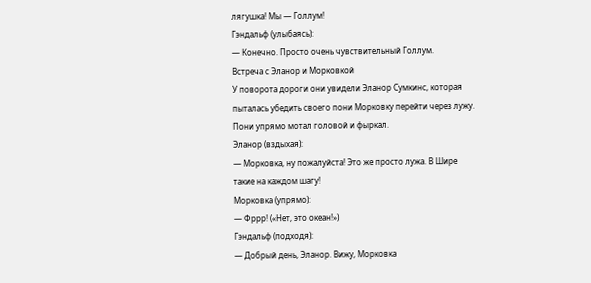лягушка! Мы — Голлум!
Гэндальф (улыбаясь):
— Конечно. Просто очень чувствительный Голлум.
Встреча с Эланор и Морковкой
У поворота дороги они увидели Эланор Сумкинс, которая пыталась убедить своего пони Морковку перейти через лужу. Пони упрямо мотал головой и фыркал.
Эланор (вздыхая):
— Морковка, ну пожалуйста! Это же просто лужа. В Шире такие на каждом шагу!
Морковка (упрямо):
— Фррр! («Нет, это океан!»)
Гэндальф (подходя):
— Добрый день, Эланор. Вижу, Морковка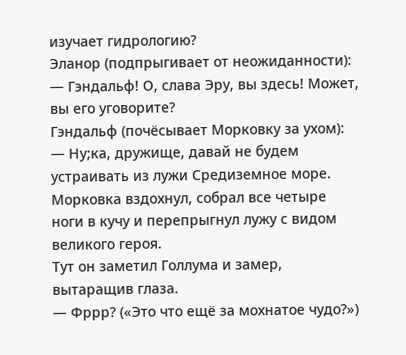изучает гидрологию?
Эланор (подпрыгивает от неожиданности):
— Гэндальф! О, слава Эру, вы здесь! Может, вы его уговорите?
Гэндальф (почёсывает Морковку за ухом):
— Ну;ка, дружище, давай не будем устраивать из лужи Средиземное море.
Морковка вздохнул, собрал все четыре ноги в кучу и перепрыгнул лужу с видом великого героя.
Тут он заметил Голлума и замер, вытаращив глаза.
— Фррр? («Это что ещё за мохнатое чудо?»)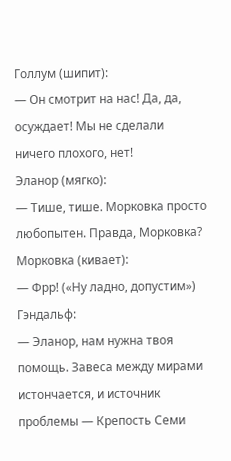Голлум (шипит):
— Он смотрит на нас! Да, да, осуждает! Мы не сделали ничего плохого, нет!
Эланор (мягко):
— Тише, тише. Морковка просто любопытен. Правда, Морковка?
Морковка (кивает):
— Фрр! («Ну ладно, допустим»)
Гэндальф:
— Эланор, нам нужна твоя помощь. Завеса между мирами истончается, и источник проблемы — Крепость Семи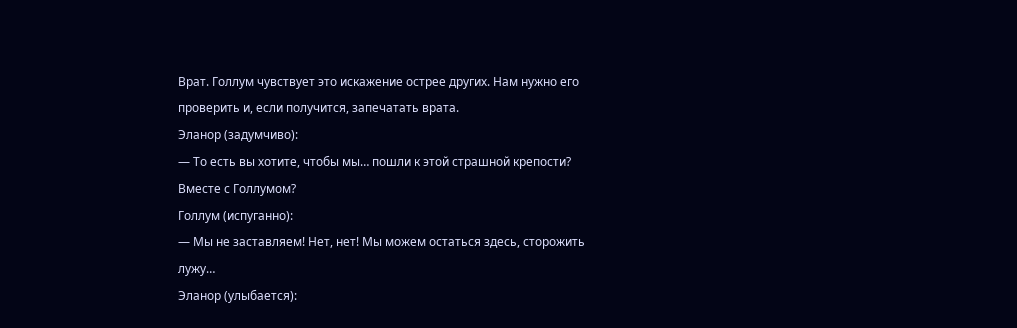Врат. Голлум чувствует это искажение острее других. Нам нужно его проверить и, если получится, запечатать врата.
Эланор (задумчиво):
— То есть вы хотите, чтобы мы… пошли к этой страшной крепости? Вместе с Голлумом?
Голлум (испуганно):
— Мы не заставляем! Нет, нет! Мы можем остаться здесь, сторожить лужу…
Эланор (улыбается):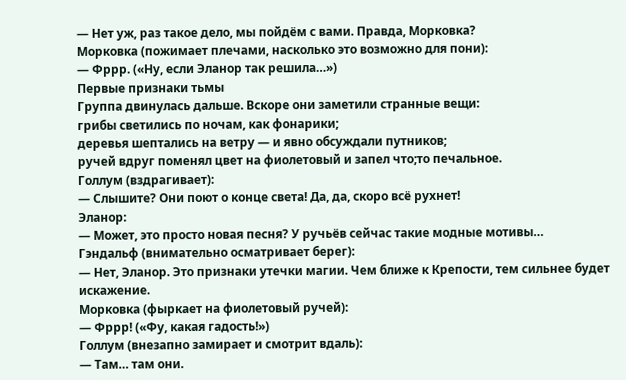— Нет уж, раз такое дело, мы пойдём с вами. Правда, Морковка?
Морковка (пожимает плечами, насколько это возможно для пони):
— Фррр. («Ну, если Эланор так решила…»)
Первые признаки тьмы
Группа двинулась дальше. Вскоре они заметили странные вещи:
грибы светились по ночам, как фонарики;
деревья шептались на ветру — и явно обсуждали путников;
ручей вдруг поменял цвет на фиолетовый и запел что;то печальное.
Голлум (вздрагивает):
— Слышите? Они поют о конце света! Да, да, скоро всё рухнет!
Эланор:
— Может, это просто новая песня? У ручьёв сейчас такие модные мотивы…
Гэндальф (внимательно осматривает берег):
— Нет, Эланор. Это признаки утечки магии. Чем ближе к Крепости, тем сильнее будет искажение.
Морковка (фыркает на фиолетовый ручей):
— Фррр! («Фу, какая гадость!»)
Голлум (внезапно замирает и смотрит вдаль):
— Там… там они.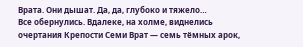Врата. Они дышат. Да, да, глубоко и тяжело…
Все обернулись. Вдалеке, на холме, виднелись очертания Крепости Семи Врат — семь тёмных арок,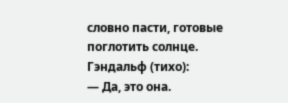словно пасти, готовые поглотить солнце.
Гэндальф (тихо):
— Да, это она.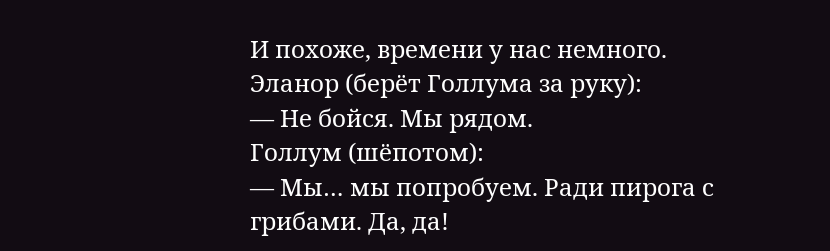И похоже, времени у нас немного.
Эланор (берёт Голлума за руку):
— Не бойся. Мы рядом.
Голлум (шёпотом):
— Мы… мы попробуем. Ради пирога с грибами. Да, да!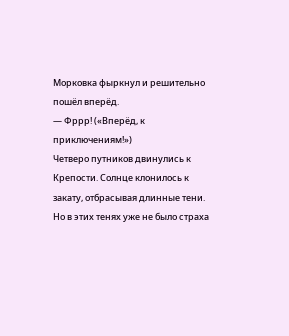Морковка фыркнул и решительно пошёл вперёд.
— Фррр! («Вперёд, к приключениям!»)
Четверо путников двинулись к Крепости. Солнце клонилось к закату, отбрасывая длинные тени. Но в этих тенях уже не было страха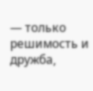— только решимость и дружба,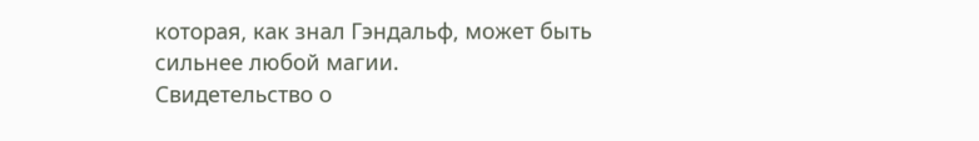которая, как знал Гэндальф, может быть сильнее любой магии.
Свидетельство о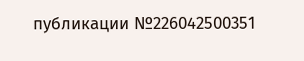публикации №226042500351